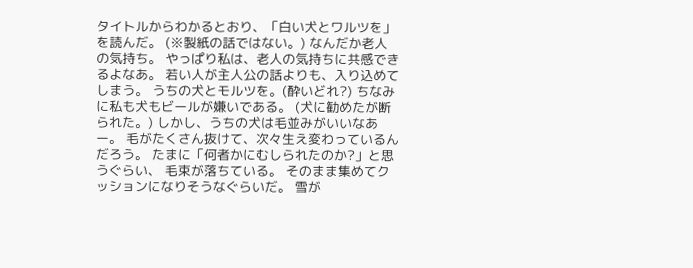タイトルからわかるとおり、「白い犬とワルツを」を読んだ。 (※製紙の話ではない。) なんだか老人の気持ち。 やっぱり私は、老人の気持ちに共感できるよなあ。 若い人が主人公の話よりも、入り込めてしまう。 うちの犬とモルツを。(酔いどれ?) ちなみに私も犬もビールが嫌いである。 (犬に勧めたが断られた。) しかし、うちの犬は毛並みがいいなあー。 毛がたくさん抜けて、次々生え変わっているんだろう。 たまに「何者かにむしられたのか?」と思うぐらい、 毛束が落ちている。 そのまま集めてクッションになりそうなぐらいだ。 雪が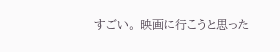すごい。 映画に行こうと思った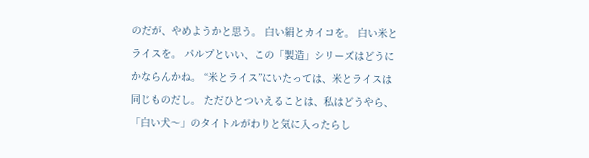のだが、やめようかと思う。 白い絹とカイコを。 白い米とライスを。 パルプといい、この「製造」シリーズはどうにかならんかね。 “米とライス”にいたっては、米とライスは同じものだし。 ただひとついえることは、私はどうやら、 「白い犬〜」のタイトルがわりと気に入ったらし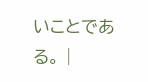いことである。 |